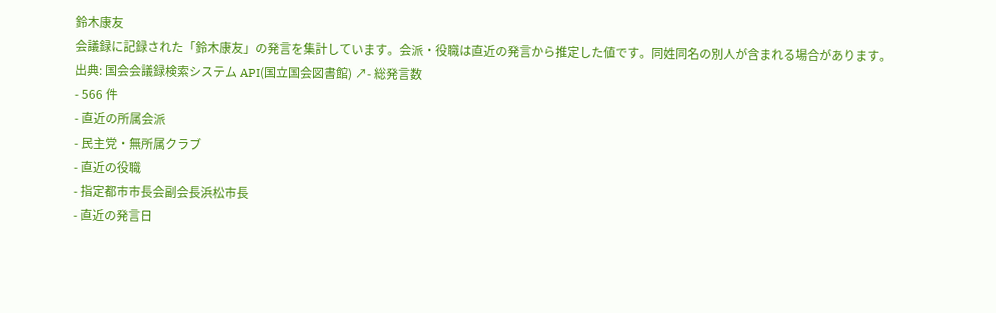鈴木康友
会議録に記録された「鈴木康友」の発言を集計しています。会派・役職は直近の発言から推定した値です。同姓同名の別人が含まれる場合があります。
出典: 国会会議録検索システム API(国立国会図書館) ↗- 総発言数
- 566 件
- 直近の所属会派
- 民主党・無所属クラブ
- 直近の役職
- 指定都市市長会副会長浜松市長
- 直近の発言日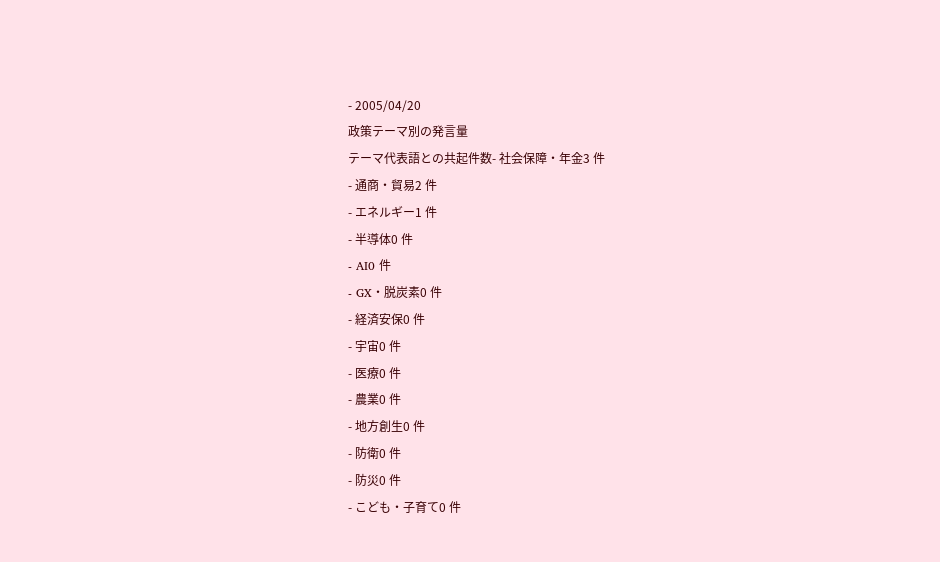- 2005/04/20
政策テーマ別の発言量
テーマ代表語との共起件数- 社会保障・年金3 件
- 通商・貿易2 件
- エネルギー1 件
- 半導体0 件
- AI0 件
- GX・脱炭素0 件
- 経済安保0 件
- 宇宙0 件
- 医療0 件
- 農業0 件
- 地方創生0 件
- 防衛0 件
- 防災0 件
- こども・子育て0 件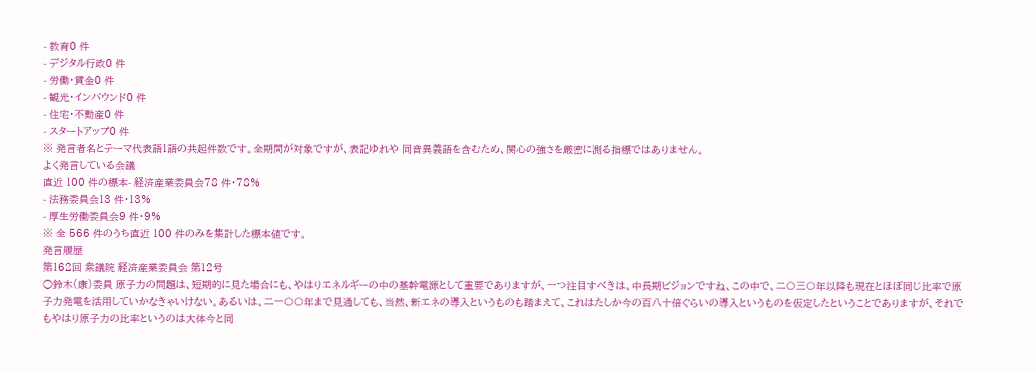- 教育0 件
- デジタル行政0 件
- 労働・賃金0 件
- 観光・インバウンド0 件
- 住宅・不動産0 件
- スタートアップ0 件
※ 発言者名とテーマ代表語1語の共起件数です。全期間が対象ですが、表記ゆれや 同音異義語を含むため、関心の強さを厳密に測る指標ではありません。
よく発言している会議
直近 100 件の標本- 経済産業委員会78 件・78%
- 法務委員会13 件・13%
- 厚生労働委員会9 件・9%
※ 全 566 件のうち直近 100 件のみを集計した標本値です。
発言履歴
第162回 衆議院 経済産業委員会 第12号
○鈴木(康)委員 原子力の問題は、短期的に見た場合にも、やはりエネルギーの中の基幹電源として重要でありますが、一つ注目すべきは、中長期ビジョンですね、この中で、二〇三〇年以降も現在とほぼ同じ比率で原子力発電を活用していかなきゃいけない。あるいは、二一〇〇年まで見通しても、当然、新エネの導入というものも踏まえて、これはたしか今の百八十倍ぐらいの導入というものを仮定したということでありますが、それでもやはり原子力の比率というのは大体今と同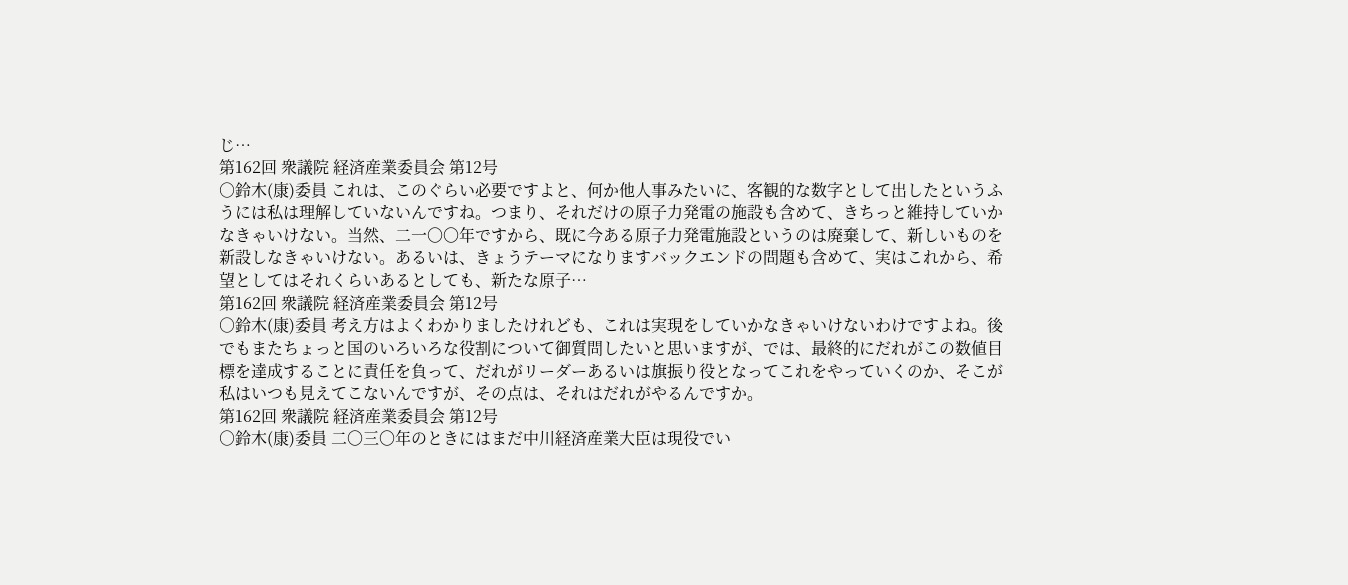じ…
第162回 衆議院 経済産業委員会 第12号
○鈴木(康)委員 これは、このぐらい必要ですよと、何か他人事みたいに、客観的な数字として出したというふうには私は理解していないんですね。つまり、それだけの原子力発電の施設も含めて、きちっと維持していかなきゃいけない。当然、二一〇〇年ですから、既に今ある原子力発電施設というのは廃棄して、新しいものを新設しなきゃいけない。あるいは、きょうテーマになりますバックエンドの問題も含めて、実はこれから、希望としてはそれくらいあるとしても、新たな原子…
第162回 衆議院 経済産業委員会 第12号
○鈴木(康)委員 考え方はよくわかりましたけれども、これは実現をしていかなきゃいけないわけですよね。後でもまたちょっと国のいろいろな役割について御質問したいと思いますが、では、最終的にだれがこの数値目標を達成することに責任を負って、だれがリーダーあるいは旗振り役となってこれをやっていくのか、そこが私はいつも見えてこないんですが、その点は、それはだれがやるんですか。
第162回 衆議院 経済産業委員会 第12号
○鈴木(康)委員 二〇三〇年のときにはまだ中川経済産業大臣は現役でい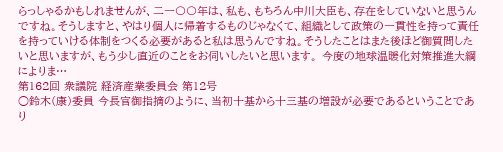らっしゃるかもしれませんが、二一〇〇年は、私も、もちろん中川大臣も、存在をしていないと思うんですね。そうしますと、やはり個人に帰着するものじゃなくて、組織として政策の一貫性を持って責任を持っていける体制をつくる必要があると私は思うんですね。そうしたことはまた後ほど御質問したいと思いますが、もう少し直近のことをお伺いしたいと思います。 今度の地球温暖化対策推進大綱によりま…
第162回 衆議院 経済産業委員会 第12号
○鈴木(康)委員 今長官御指摘のように、当初十基から十三基の増設が必要であるということであり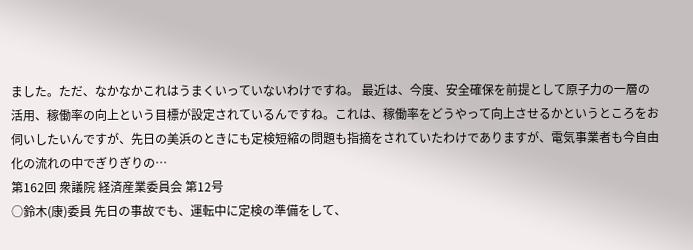ました。ただ、なかなかこれはうまくいっていないわけですね。 最近は、今度、安全確保を前提として原子力の一層の活用、稼働率の向上という目標が設定されているんですね。これは、稼働率をどうやって向上させるかというところをお伺いしたいんですが、先日の美浜のときにも定検短縮の問題も指摘をされていたわけでありますが、電気事業者も今自由化の流れの中でぎりぎりの…
第162回 衆議院 経済産業委員会 第12号
○鈴木(康)委員 先日の事故でも、運転中に定検の準備をして、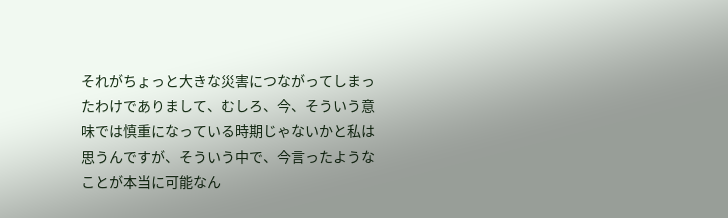それがちょっと大きな災害につながってしまったわけでありまして、むしろ、今、そういう意味では慎重になっている時期じゃないかと私は思うんですが、そういう中で、今言ったようなことが本当に可能なん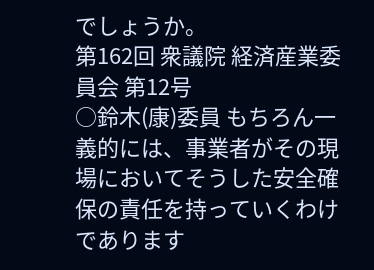でしょうか。
第162回 衆議院 経済産業委員会 第12号
○鈴木(康)委員 もちろん一義的には、事業者がその現場においてそうした安全確保の責任を持っていくわけであります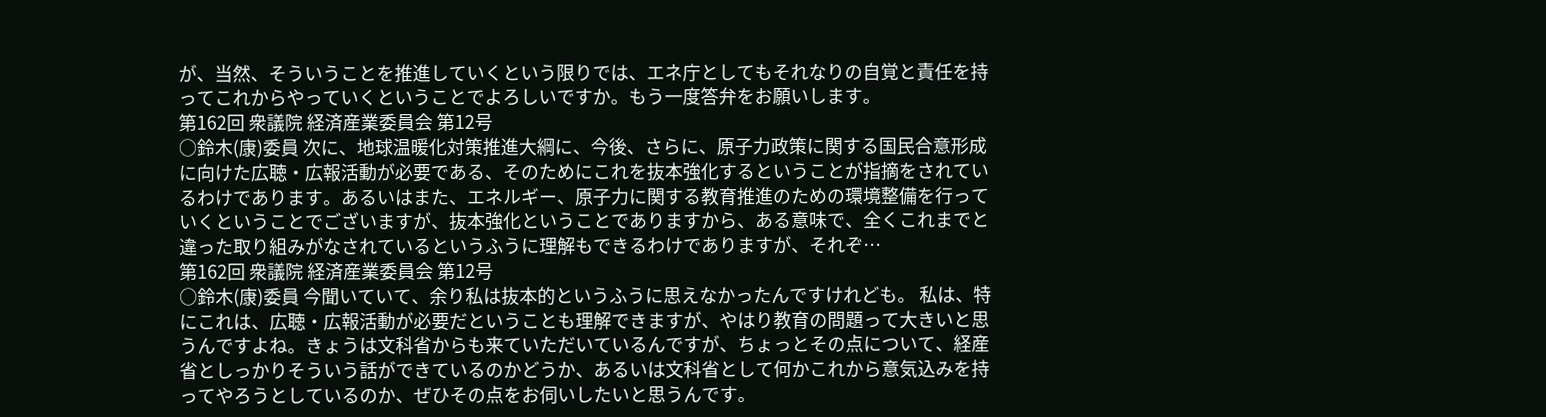が、当然、そういうことを推進していくという限りでは、エネ庁としてもそれなりの自覚と責任を持ってこれからやっていくということでよろしいですか。もう一度答弁をお願いします。
第162回 衆議院 経済産業委員会 第12号
○鈴木(康)委員 次に、地球温暖化対策推進大綱に、今後、さらに、原子力政策に関する国民合意形成に向けた広聴・広報活動が必要である、そのためにこれを抜本強化するということが指摘をされているわけであります。あるいはまた、エネルギー、原子力に関する教育推進のための環境整備を行っていくということでございますが、抜本強化ということでありますから、ある意味で、全くこれまでと違った取り組みがなされているというふうに理解もできるわけでありますが、それぞ…
第162回 衆議院 経済産業委員会 第12号
○鈴木(康)委員 今聞いていて、余り私は抜本的というふうに思えなかったんですけれども。 私は、特にこれは、広聴・広報活動が必要だということも理解できますが、やはり教育の問題って大きいと思うんですよね。きょうは文科省からも来ていただいているんですが、ちょっとその点について、経産省としっかりそういう話ができているのかどうか、あるいは文科省として何かこれから意気込みを持ってやろうとしているのか、ぜひその点をお伺いしたいと思うんです。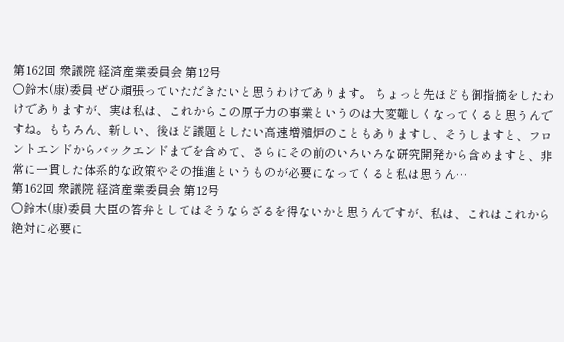第162回 衆議院 経済産業委員会 第12号
○鈴木(康)委員 ぜひ頑張っていただきたいと思うわけであります。 ちょっと先ほども御指摘をしたわけでありますが、実は私は、これからこの原子力の事業というのは大変難しくなってくると思うんですね。もちろん、新しい、後ほど議題としたい高速増殖炉のこともありますし、そうしますと、フロントエンドからバックエンドまでを含めて、さらにその前のいろいろな研究開発から含めますと、非常に一貫した体系的な政策やその推進というものが必要になってくると私は思うん…
第162回 衆議院 経済産業委員会 第12号
○鈴木(康)委員 大臣の答弁としてはそうならざるを得ないかと思うんですが、私は、これはこれから絶対に必要に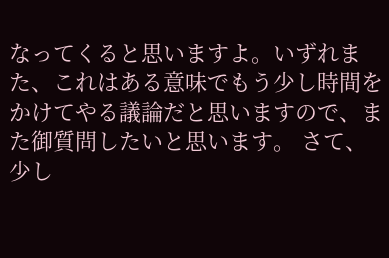なってくると思いますよ。いずれまた、これはある意味でもう少し時間をかけてやる議論だと思いますので、また御質問したいと思います。 さて、少し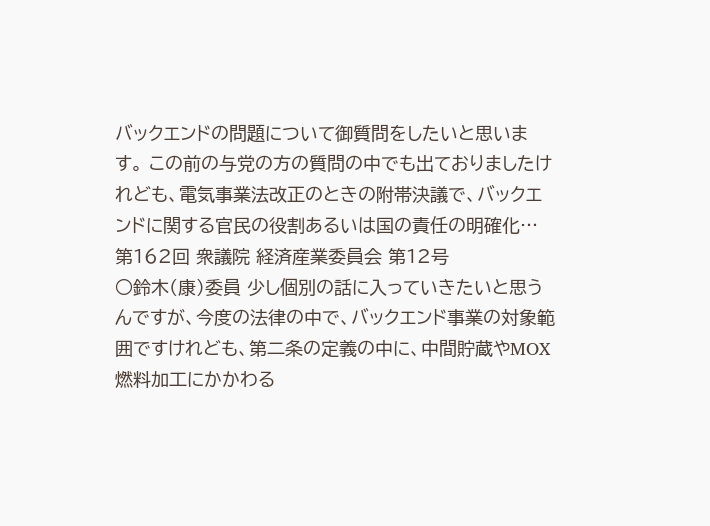バックエンドの問題について御質問をしたいと思います。 この前の与党の方の質問の中でも出ておりましたけれども、電気事業法改正のときの附帯決議で、バックエンドに関する官民の役割あるいは国の責任の明確化…
第162回 衆議院 経済産業委員会 第12号
○鈴木(康)委員 少し個別の話に入っていきたいと思うんですが、今度の法律の中で、バックエンド事業の対象範囲ですけれども、第二条の定義の中に、中間貯蔵やMOX燃料加工にかかわる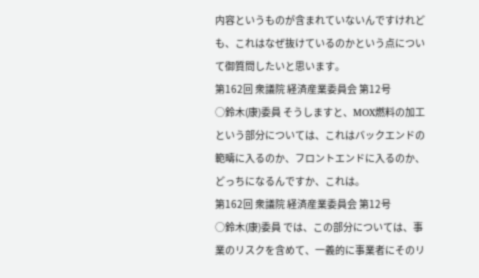内容というものが含まれていないんですけれども、これはなぜ抜けているのかという点について御質問したいと思います。
第162回 衆議院 経済産業委員会 第12号
○鈴木(康)委員 そうしますと、MOX燃料の加工という部分については、これはバックエンドの範疇に入るのか、フロントエンドに入るのか、どっちになるんですか、これは。
第162回 衆議院 経済産業委員会 第12号
○鈴木(康)委員 では、この部分については、事業のリスクを含めて、一義的に事業者にそのリ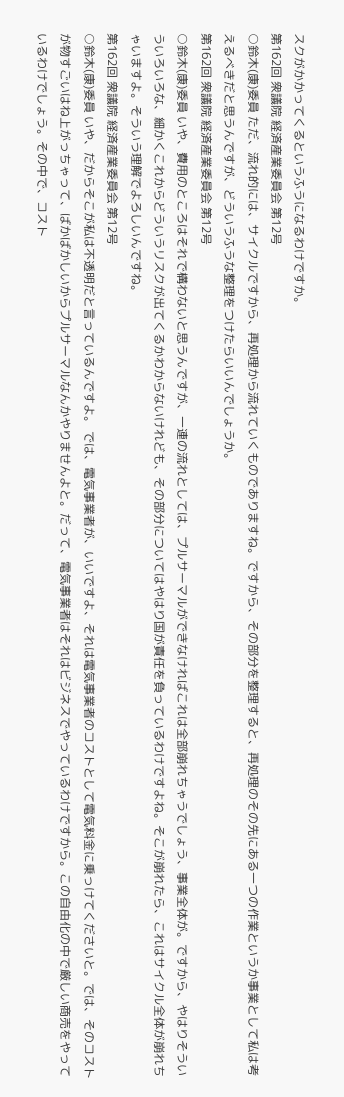スクがかかってくるというふうになるわけですか。
第162回 衆議院 経済産業委員会 第12号
○鈴木(康)委員 ただ、流れ的には、サイクルですから、再処理から流れていくものでありますね。ですから、その部分を整理すると、再処理のその先にある一つの作業というか事業として私は考えるべきだと思うんですが、どういうふうな整理をつけたらいいんでしょうか。
第162回 衆議院 経済産業委員会 第12号
○鈴木(康)委員 いや、費用のところはそれで構わないと思うんですが、一連の流れとしては、プルサーマルができなければこれは全部崩れちゃうでしょう、事業全体が。ですから、やはりそういういろいろな、細かくこれからどういうリスクが出てくるかわからないけれども、その部分についてはやはり国が責任を負っているわけですよね。そこが崩れたら、これはサイクル全体が崩れちゃいますよ。そういう理解でよろしいんですね。
第162回 衆議院 経済産業委員会 第12号
○鈴木(康)委員 いや、だからそこが私は不透明だと言っているんですよ。 では、電気事業者が、いいですよ、それは電気事業者のコストとして電気料金に乗っけてくださいと。では、そのコストが物すごいはね上がっちゃって、ばかばかしいからプルサーマルなんかやりませんよと。だって、電気事業者はそれはビジネスでやっているわけですから。この自由化の中で厳しい商売をやっているわけでしょう。その中で、コスト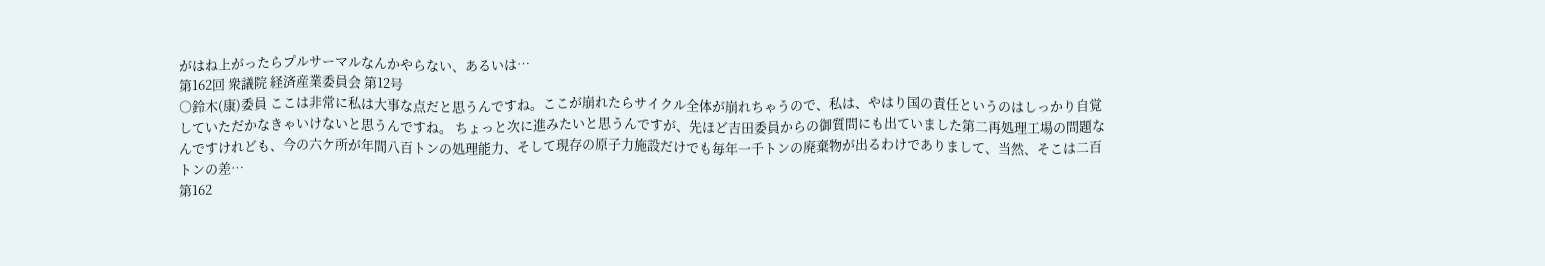がはね上がったらプルサーマルなんかやらない、あるいは…
第162回 衆議院 経済産業委員会 第12号
○鈴木(康)委員 ここは非常に私は大事な点だと思うんですね。ここが崩れたらサイクル全体が崩れちゃうので、私は、やはり国の責任というのはしっかり自覚していただかなきゃいけないと思うんですね。 ちょっと次に進みたいと思うんですが、先ほど吉田委員からの御質問にも出ていました第二再処理工場の問題なんですけれども、今の六ケ所が年間八百トンの処理能力、そして現存の原子力施設だけでも毎年一千トンの廃棄物が出るわけでありまして、当然、そこは二百トンの差…
第162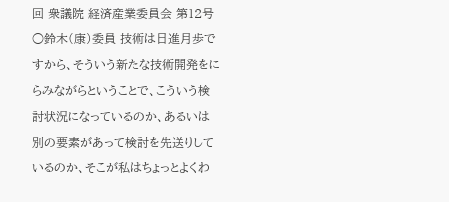回 衆議院 経済産業委員会 第12号
○鈴木(康)委員 技術は日進月歩ですから、そういう新たな技術開発をにらみながらということで、こういう検討状況になっているのか、あるいは別の要素があって検討を先送りしているのか、そこが私はちょっとよくわ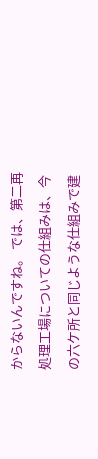からないんですね。 では、第二再処理工場についての仕組みは、今の六ケ所と同じような仕組みで建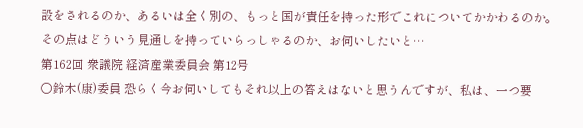設をされるのか、あるいは全く別の、もっと国が責任を持った形でこれについてかかわるのか。その点はどういう見通しを持っていらっしゃるのか、お伺いしたいと…
第162回 衆議院 経済産業委員会 第12号
○鈴木(康)委員 恐らく今お伺いしてもそれ以上の答えはないと思うんですが、私は、一つ要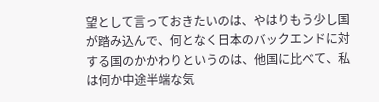望として言っておきたいのは、やはりもう少し国が踏み込んで、何となく日本のバックエンドに対する国のかかわりというのは、他国に比べて、私は何か中途半端な気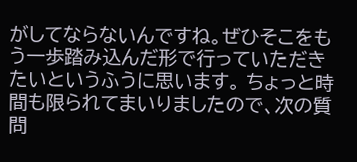がしてならないんですね。ぜひそこをもう一歩踏み込んだ形で行っていただきたいというふうに思います。 ちょっと時間も限られてまいりましたので、次の質問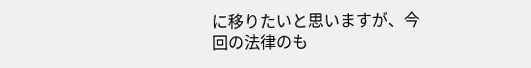に移りたいと思いますが、今回の法律のも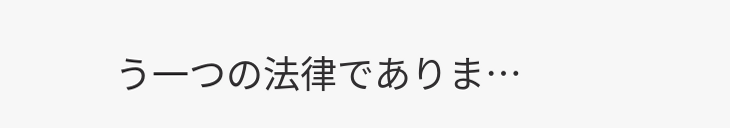う一つの法律でありま…